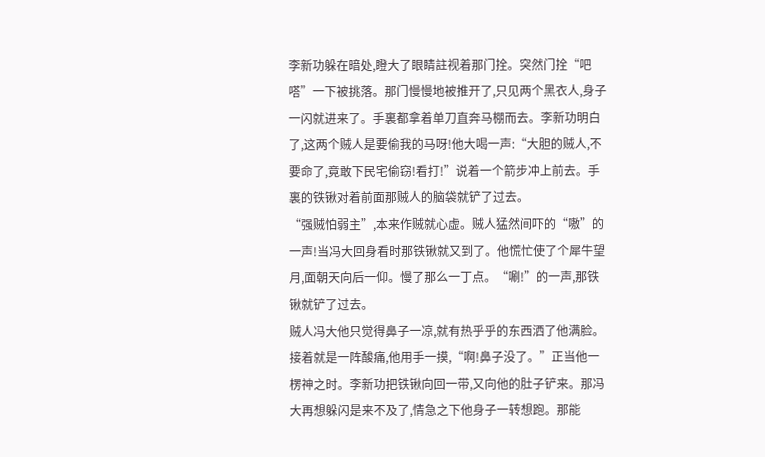李新功躲在暗处,瞪大了眼睛註视着那门拴。突然门拴“吧嗒”一下被挑落。那门慢慢地被推开了,只见两个黑衣人,身子一闪就进来了。手裏都拿着单刀直奔马棚而去。李新功明白了,这两个贼人是要偷我的马呀!他大喝一声:“大胆的贼人,不要命了,竟敢下民宅偷窃!看打!”说着一个箭步冲上前去。手裏的铁锹对着前面那贼人的脑袋就铲了过去。
“强贼怕弱主”,本来作贼就心虚。贼人猛然间吓的“嗷”的一声!当冯大回身看时那铁锹就又到了。他慌忙使了个犀牛望月,面朝天向后一仰。慢了那么一丁点。“唰!”的一声,那铁锹就铲了过去。
贼人冯大他只觉得鼻子一凉,就有热乎乎的东西洒了他满脸。接着就是一阵酸痛,他用手一摸,“啊!鼻子没了。”正当他一楞神之时。李新功把铁锹向回一带,又向他的肚子铲来。那冯大再想躲闪是来不及了,情急之下他身子一转想跑。那能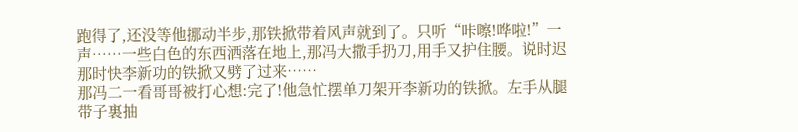跑得了,还没等他挪动半步,那铁掀带着风声就到了。只听“咔嚓!哗啦!”一声……一些白色的东西洒落在地上,那冯大撒手扔刀,用手又护住腰。说时迟那时快李新功的铁掀又劈了过来……
那冯二一看哥哥被打心想:完了!他急忙摆单刀架开李新功的铁掀。左手从腿带子裏抽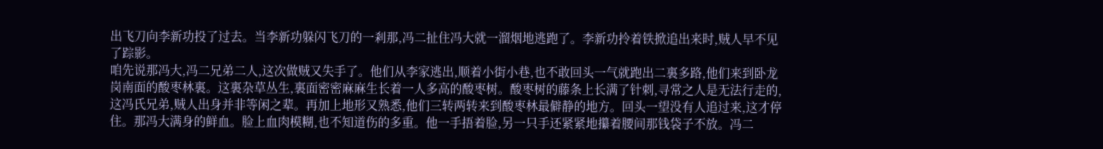出飞刀向李新功投了过去。当李新功躲闪飞刀的一剎那,冯二扯住冯大就一溜烟地逃跑了。李新功拎着铁掀追出来时,贼人早不见了踪影。
咱先说那冯大,冯二兄弟二人,这次做贼又失手了。他们从李家逃出,顺着小街小巷,也不敢回头一气就跑出二裏多路,他们来到卧龙岗南面的酸枣林裏。这裏杂草丛生,裏面密密麻麻生长着一人多高的酸枣树。酸枣树的藤条上长满了针刺,寻常之人是无法行走的,这冯氏兄弟,贼人出身并非等闲之辈。再加上地形又熟悉,他们三转两转来到酸枣林最僻静的地方。回头一望没有人追过来,这才停住。那冯大满身的鲜血。脸上血肉模糊,也不知道伤的多重。他一手捂着脸,另一只手还紧紧地攥着腰间那钱袋子不放。冯二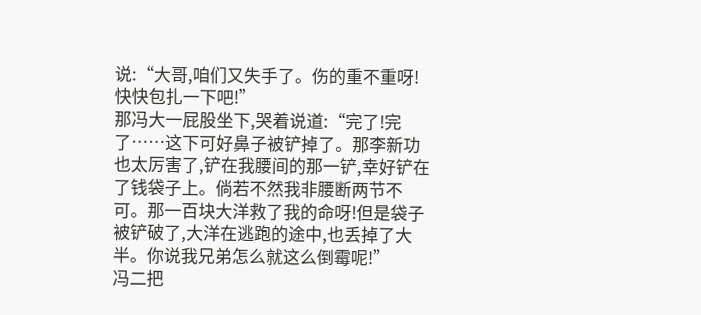说:“大哥,咱们又失手了。伤的重不重呀!快快包扎一下吧!”
那冯大一屁股坐下,哭着说道:“完了!完了……这下可好鼻子被铲掉了。那李新功也太厉害了,铲在我腰间的那一铲,幸好铲在了钱袋子上。倘若不然我非腰断两节不可。那一百块大洋救了我的命呀!但是袋子被铲破了,大洋在逃跑的途中,也丢掉了大半。你说我兄弟怎么就这么倒霉呢!”
冯二把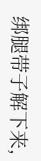绑腿带子解下来,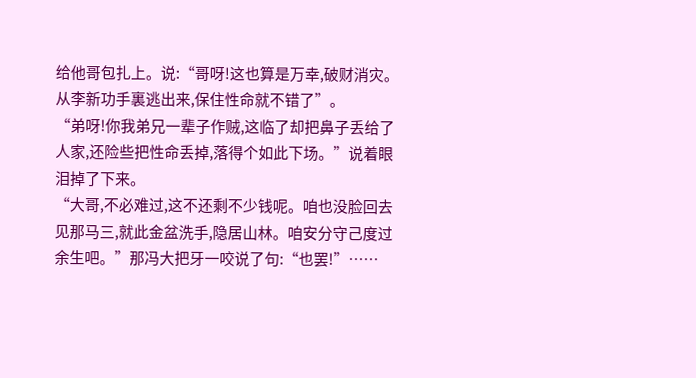给他哥包扎上。说:“哥呀!这也算是万幸,破财消灾。从李新功手裏逃出来,保住性命就不错了”。
“弟呀!你我弟兄一辈子作贼,这临了却把鼻子丢给了人家,还险些把性命丢掉,落得个如此下场。”说着眼泪掉了下来。
“大哥,不必难过,这不还剩不少钱呢。咱也没脸回去见那马三,就此金盆洗手,隐居山林。咱安分守己度过余生吧。”那冯大把牙一咬说了句:“也罢!”……